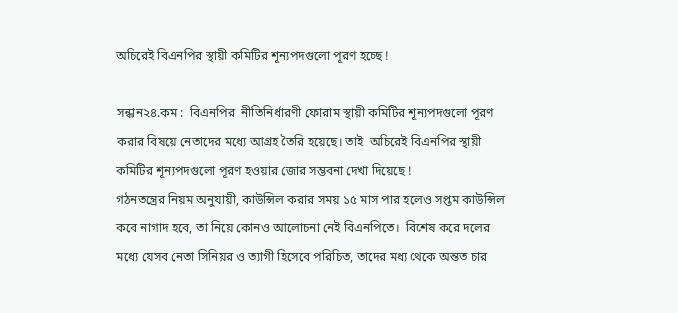অচিরেই বিএনপির স্থায়ী কমিটির শূন্যপদগুলো পূরণ হচ্ছে !

সন্ধান২৪.কম :  বিএনপির  নীতিনির্ধারণী ফোরাম স্থায়ী কমিটির শূন্যপদগুলো পূরণ করার বিষয়ে নেতাদের মধ্যে আগ্রহ তৈরি হয়েছে। তাই  অচিরেই বিএনপির স্থায়ী কমিটির শূন্যপদগুলো পূরণ হওয়ার জোর সম্ভবনা দেখা দিয়েছে !
গঠনতন্ত্রের নিয়ম অনুযায়ী, কাউন্সিল করার সময় ১৫ মাস পার হলেও সপ্তম কাউন্সিল কবে নাগাদ হবে, তা নিয়ে কোনও আলোচনা নেই বিএনপিতে।  বিশেষ করে দলের মধ্যে যেসব নেতা সিনিয়র ও ত্যাগী হিসেবে পরিচিত, তাদের মধ্য থেকে অন্তত চার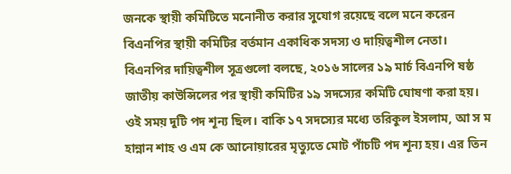জনকে স্থায়ী কমিটিতে মনোনীত করার সুযোগ রয়েছে বলে মনে করেন বিএনপির স্থায়ী কমিটির বর্তমান একাধিক সদস্য ও দায়িত্বশীল নেতা।
বিএনপির দায়িত্বশীল সূত্রগুলো বলছে, ২০১৬ সালের ১৯ মার্চ বিএনপি ষষ্ঠ জাতীয় কাউন্সিলের পর স্থায়ী কমিটির ১৯ সদস্যের কমিটি ঘোষণা করা হয়। ওই সময় দুটি পদ শূন্য ছিল। বাকি ১৭ সদস্যের মধ্যে তরিকুল ইসলাম, আ স ম হান্নান শাহ ও এম কে আনোয়ারের মৃত্যুতে মোট পাঁচটি পদ শূন্য হয়। এর তিন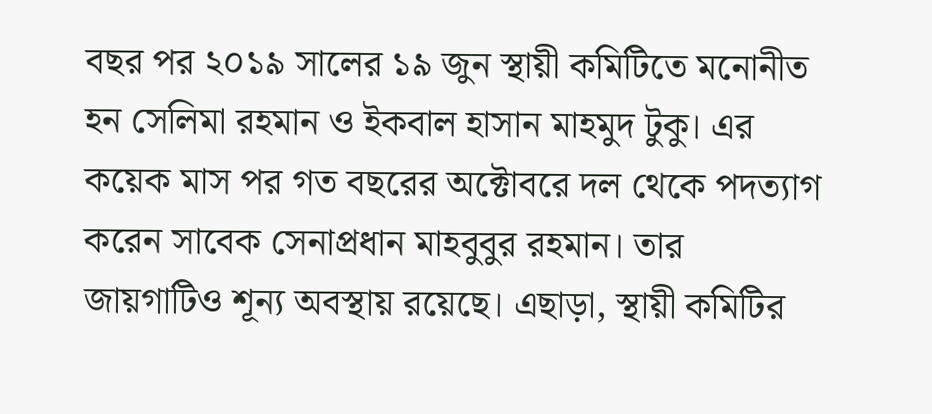বছর পর ২০১৯ সালের ১৯ জুন স্থায়ী কমিটিতে মনোনীত হন সেলিমা রহমান ও ইকবাল হাসান মাহমুদ টুকু। এর কয়েক মাস পর গত বছরের অক্টোবরে দল থেকে পদত্যাগ করেন সাবেক সেনাপ্রধান মাহবুবুর রহমান। তার জায়গাটিও শূন্য অবস্থায় রয়েছে। এছাড়া, স্থায়ী কমিটির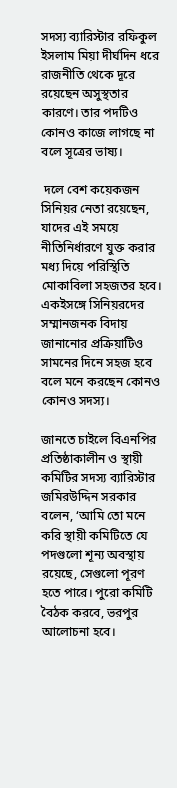সদস্য ব্যারিস্টার রফিকুল ইসলাম মিয়া দীর্ঘদিন ধরে রাজনীতি থেকে দূরে রয়েছেন অসুস্থতার কারণে। তার পদটিও কোনও কাজে লাগছে না বলে সূত্রের ভাষ্য।

 দলে বেশ কয়েকজন সিনিয়র নেতা রয়েছেন, যাদের এই সময়ে নীতিনির্ধারণে যুক্ত করার মধ্য দিয়ে পরিস্থিতি মোকাবিলা সহজতর হবে। একইসঙ্গে সিনিয়রদের সম্মানজনক বিদায় জানানোর প্রক্রিয়াটিও সামনের দিনে সহজ হবে বলে মনে করছেন কোনও কোনও সদস্য।

জানতে চাইলে বিএনপির প্রতিষ্ঠাকালীন ও স্থায়ী কমিটির সদস্য ব্যারিস্টার জমিরউদ্দিন সরকার বলেন, ‘আমি তো মনে করি স্থায়ী কমিটিতে যে পদগুলো শূন্য অবস্থায় রয়েছে, সেগুলো পূরণ হতে পারে। পুরো কমিটি বৈঠক করবে, ভরপুর আলোচনা হবে।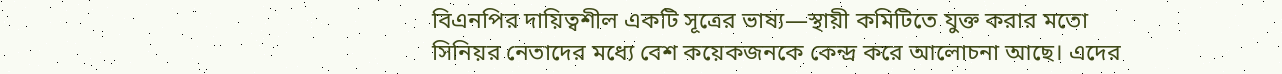বিএনপির দায়িত্বশীল একটি সূত্রের ভাষ্য—স্থায়ী কমিটিতে যুক্ত করার মতো সিনিয়র নেতাদের মধ্যে বেশ কয়েকজনকে কেন্দ্র করে আলোচনা আছে। এদের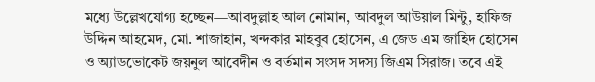মধ্যে উল্লেখযোগ্য হচ্ছেন—আবদুল্লাহ আল নোমান, আবদুল আউয়াল মিন্টু, হাফিজ উদ্দিন আহমেদ, মো. শাজাহান, খন্দকার মাহবুব হোসেন, এ জেড এম জাহিদ হোসেন ও অ্যাডভোকেট জয়নুল আবেদীন ও বর্তমান সংসদ সদস্য জিএম সিরাজ। তবে এই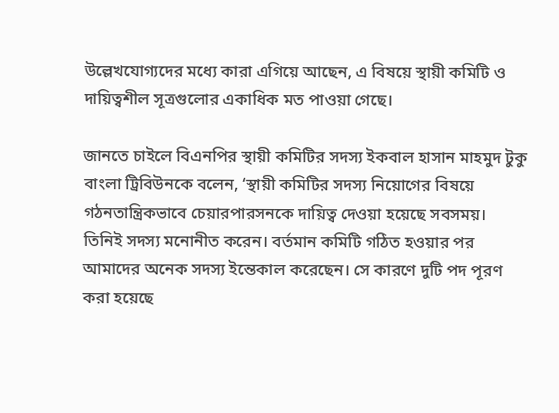উল্লেখযোগ্যদের মধ্যে কারা এগিয়ে আছেন, এ বিষয়ে স্থায়ী কমিটি ও দায়িত্বশীল সূত্রগুলোর একাধিক মত পাওয়া গেছে।

জানতে চাইলে বিএনপির স্থায়ী কমিটির সদস্য ইকবাল হাসান মাহমুদ টুকু বাংলা ট্রিবিউনকে বলেন, ‘স্থায়ী কমিটির সদস্য নিয়োগের বিষয়ে গঠনতান্ত্রিকভাবে চেয়ারপারসনকে দায়িত্ব দেওয়া হয়েছে সবসময়। তিনিই সদস্য মনোনীত করেন। বর্তমান কমিটি গঠিত হওয়ার পর আমাদের অনেক সদস্য ইন্তেকাল করেছেন। সে কারণে দুটি পদ পূরণ করা হয়েছে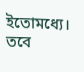ইতোমধ্যে। তবে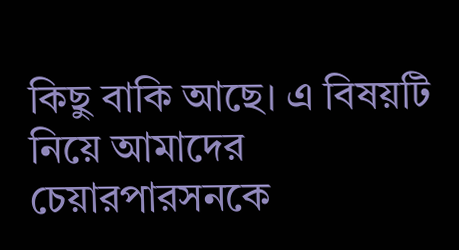কিছু বাকি আছে। এ বিষয়টি নিয়ে আমাদের চেয়ারপারসনকে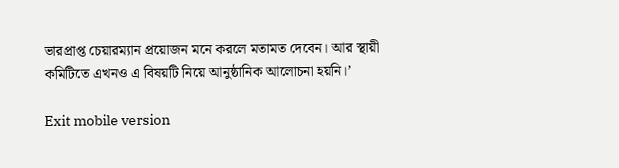ভারপ্রাপ্ত চেয়ারম্যান প্রয়োজন মনে করলে মতামত দেবেন। আর স্থায়ী কমিটিতে এখনও এ বিষয়টি নিয়ে আনুষ্ঠানিক আলোচনা হয়নি।’

Exit mobile version